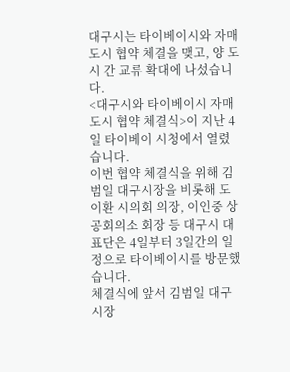대구시는 타이베이시와 자매도시 협약 체결을 맺고, 양 도시 간 교류 확대에 나섰습니다.
<대구시와 타이베이시 자매도시 협약 체결식>이 지난 4일 타이베이 시청에서 열렸습니다.
이번 협약 체결식을 위해 김범일 대구시장을 비롯해 도이환 시의회 의장, 이인중 상공회의소 회장 등 대구시 대표단은 4일부터 3일간의 일정으로 타이베이시를 방문했습니다.
체결식에 앞서 김범일 대구시장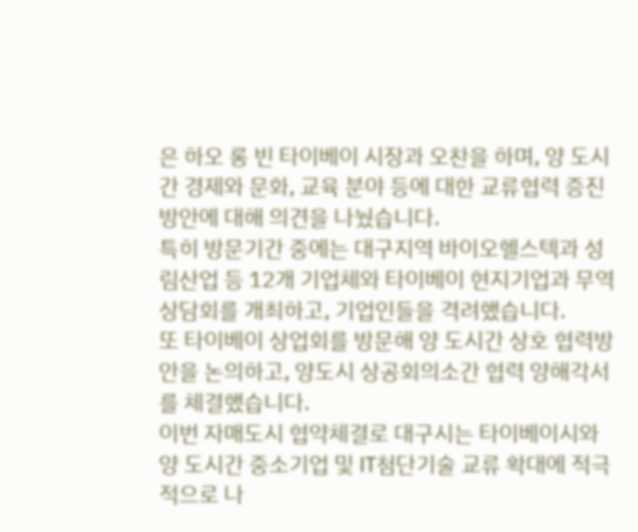은 하오 롱 빈 타이베이 시장과 오찬을 하며, 양 도시간 경제와 문화, 교육 분야 등에 대한 교류협력 증진 방안에 대해 의견을 나눴습니다.
특히 방문기간 중에는 대구지역 바이오헬스텍과 성림산업 등 12개 기업체와 타이베이 현지기업과 무역상담회를 개최하고, 기업인들을 격려했습니다.
또 타이베이 상업회를 방문해 양 도시간 상호 협력방안을 논의하고, 양도시 상공회의소간 협력 양해각서를 체결했습니다.
이번 자매도시 협약체결로 대구시는 타이베이시와 양 도시간 중소기업 및 IT첨단기술 교류 확대에 적극적으로 나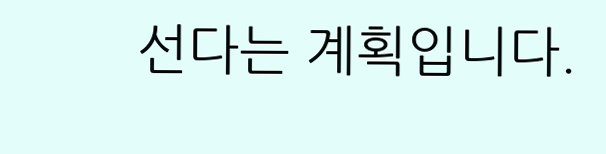선다는 계획입니다.